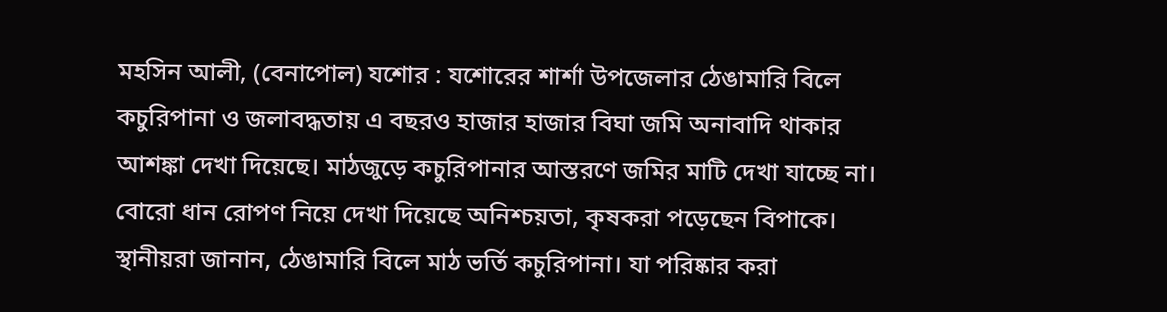মহসিন আলী, (বেনাপোল) যশোর : যশোরের শার্শা উপজেলার ঠেঙামারি বিলে কচুরিপানা ও জলাবদ্ধতায় এ বছরও হাজার হাজার বিঘা জমি অনাবাদি থাকার আশঙ্কা দেখা দিয়েছে। মাঠজুড়ে কচুরিপানার আস্তরণে জমির মাটি দেখা যাচ্ছে না। বোরো ধান রোপণ নিয়ে দেখা দিয়েছে অনিশ্চয়তা, কৃষকরা পড়েছেন বিপাকে।
স্থানীয়রা জানান, ঠেঙামারি বিলে মাঠ ভর্তি কচুরিপানা। যা পরিষ্কার করা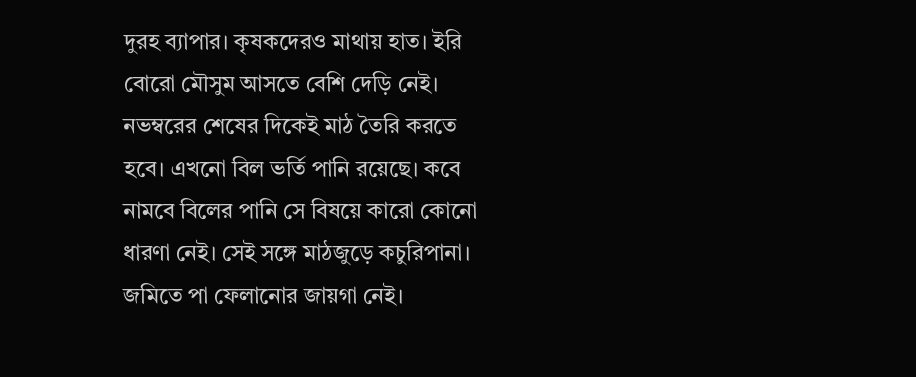দুরহ ব্যাপার। কৃষকদেরও মাথায় হাত। ইরি বোরো মৌসুম আসতে বেশি দেড়ি নেই। নভম্বরের শেষের দিকেই মাঠ তৈরি করতে হবে। এখনো বিল ভর্তি পানি রয়েছে। কবে নামবে বিলের পানি সে বিষয়ে কারো কোনো ধারণা নেই। সেই সঙ্গে মাঠজুড়ে কচুরিপানা। জমিতে পা ফেলানোর জায়গা নেই।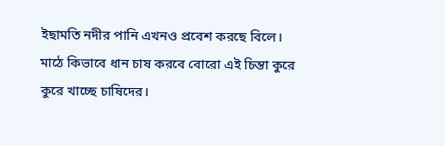ইছামতি নদীর পানি এখনও প্রবেশ করছে বিলে। মাঠে কিভাবে ধান চাষ করবে বোরো এই চিন্তা কুরে কুরে খাচ্ছে চাষিদের।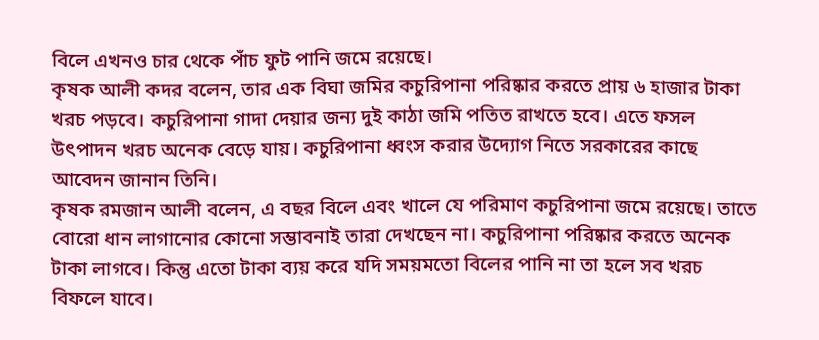বিলে এখনও চার থেকে পাঁচ ফুট পানি জমে রয়েছে।
কৃষক আলী কদর বলেন, তার এক বিঘা জমির কচুরিপানা পরিষ্কার করতে প্রায় ৬ হাজার টাকা খরচ পড়বে। কচুরিপানা গাদা দেয়ার জন্য দুই কাঠা জমি পতিত রাখতে হবে। এতে ফসল উৎপাদন খরচ অনেক বেড়ে যায়। কচুরিপানা ধ্বংস করার উদ্যোগ নিতে সরকারের কাছে আবেদন জানান তিনি।
কৃষক রমজান আলী বলেন, এ বছর বিলে এবং খালে যে পরিমাণ কচুরিপানা জমে রয়েছে। তাতে বোরো ধান লাগানোর কোনো সম্ভাবনাই তারা দেখছেন না। কচুরিপানা পরিষ্কার করতে অনেক টাকা লাগবে। কিন্তু এতো টাকা ব্যয় করে যদি সময়মতো বিলের পানি না তা হলে সব খরচ বিফলে যাবে।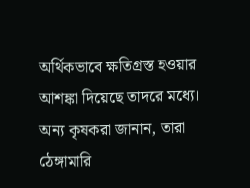অর্থিকভাবে ক্ষতিগ্রস্ত হওয়ার আশঙ্কা দিয়েছে তাদরে মধ্যে।
অন্য কৃষকরা জানান, তারা ঠেঙ্গামারি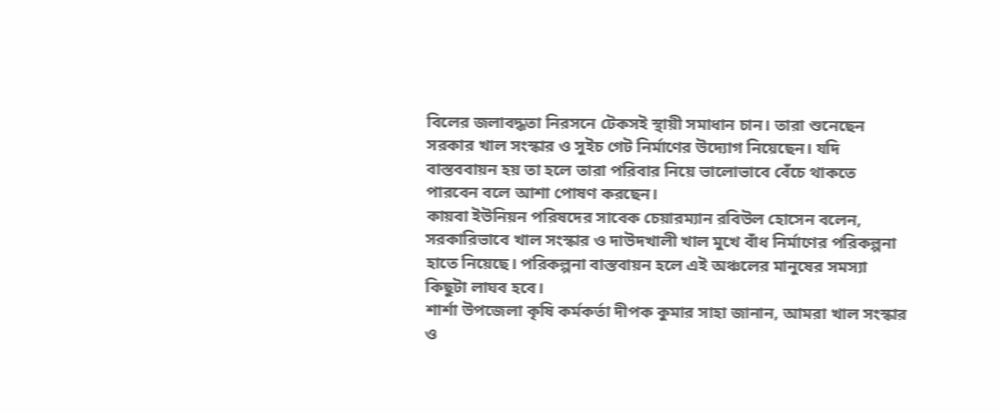বিলের জলাবদ্ধতা নিরসনে টেকসই স্থায়ী সমাধান চান। তারা শুনেছেন সরকার খাল সংস্কার ও সুইচ গেট নির্মাণের উদ্যোগ নিয়েছেন। যদি বাস্তববায়ন হয় তা হলে তারা পরিবার নিয়ে ভালোভাবে বেঁচে থাকতে পারবেন বলে আশা পোষণ করছেন।
কায়বা ইউনিয়ন পরিষদের সাবেক চেয়ারম্যান রবিউল হোসেন বলেন, সরকারিভাবে খাল সংস্কার ও দাউদখালী খাল মুখে বাঁধ নির্মাণের পরিকল্পনা হাতে নিয়েছে। পরিকল্পনা বাস্তবায়ন হলে এই অঞ্চলের মানুষের সমস্যা কিছুটা লাঘব হবে।
শার্শা উপজেলা কৃষি কর্মকর্তা দীপক কুমার সাহা জানান, আমরা খাল সংস্কার ও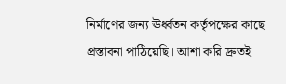নির্মাণের জন্য ঊর্ধ্বতন কর্তৃপক্ষের কাছে প্রস্তাবনা পাঠিয়েছি। আশা করি দ্রুতই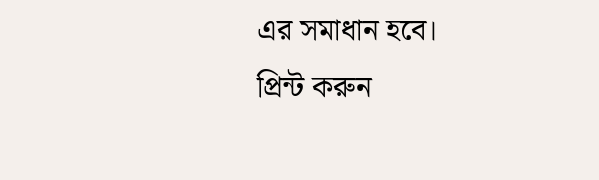এর সমাধান হবে।
প্রিন্ট করুন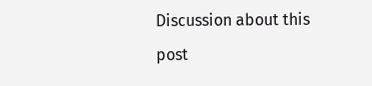Discussion about this post